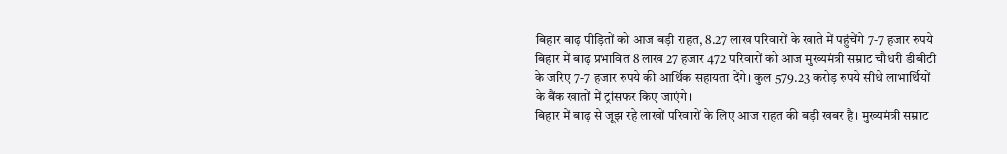बिहार बाढ़ पीड़ितों को आज बड़ी राहत, 8.27 लाख परिवारों के खाते में पहुंचेंगे 7-7 हजार रुपये
बिहार में बाढ़ प्रभावित 8 लाख 27 हजार 472 परिवारों को आज मुख्यमंत्री सम्राट चौधरी डीबीटी के जरिए 7-7 हजार रुपये की आर्थिक सहायता देंगे। कुल 579.23 करोड़ रुपये सीधे लाभार्थियों के बैंक खातों में ट्रांसफर किए जाएंगे।
बिहार में बाढ़ से जूझ रहे लाखों परिवारों के लिए आज राहत की बड़ी खबर है। मुख्यमंत्री सम्राट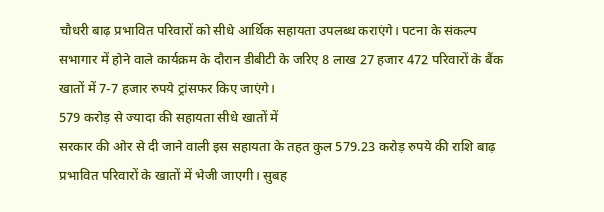चौधरी बाढ़ प्रभावित परिवारों को सीधे आर्थिक सहायता उपलब्ध कराएंगे। पटना के संकल्प सभागार में होने वाले कार्यक्रम के दौरान डीबीटी के जरिए 8 लाख 27 हजार 472 परिवारों के बैंक खातों में 7-7 हजार रुपये ट्रांसफर किए जाएंगे।
579 करोड़ से ज्यादा की सहायता सीधे खातों में
सरकार की ओर से दी जाने वाली इस सहायता के तहत कुल 579.23 करोड़ रुपये की राशि बाढ़ प्रभावित परिवारों के खातों में भेजी जाएगी। सुबह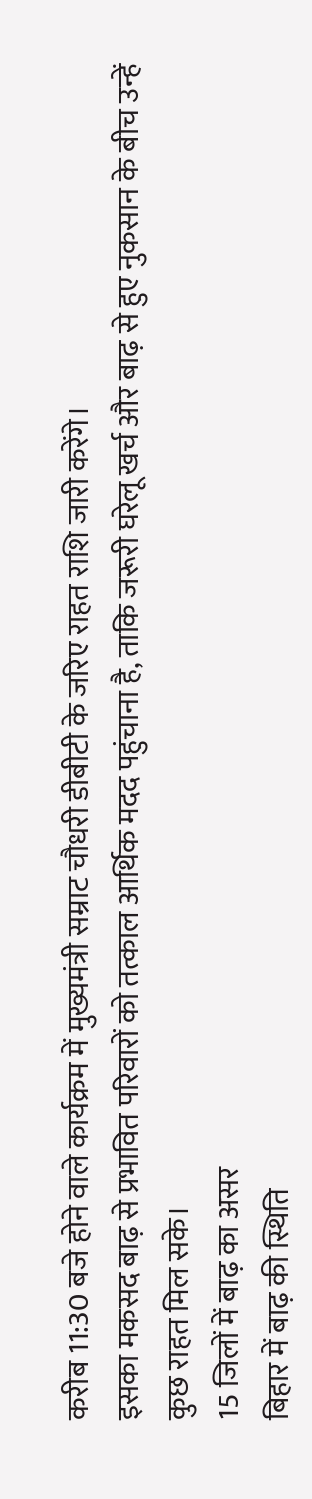करीब 11:30 बजे होने वाले कार्यक्रम में मुख्यमंत्री सम्राट चौधरी डीबीटी के जरिए राहत राशि जारी करेंगे।
इसका मकसद बाढ़ से प्रभावित परिवारों को तत्काल आर्थिक मदद पहुंचाना है, ताकि जरूरी घरेलू खर्च और बाढ़ से हुए नुकसान के बीच उन्हें कुछ राहत मिल सके।
15 जिलों में बाढ़ का असर
बिहार में बाढ़ की स्थिति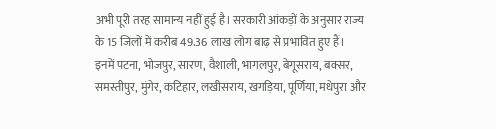अभी पूरी तरह सामान्य नहीं हुई है। सरकारी आंकड़ों के अनुसार राज्य के 15 जिलों में करीब 49.36 लाख लोग बाढ़ से प्रभावित हुए हैं।
इनमें पटना, भोजपुर, सारण, वैशाली, भागलपुर, बेगूसराय, बक्सर, समस्तीपुर, मुंगेर, कटिहार, लखीसराय, खगड़िया, पूर्णिया, मधेपुरा और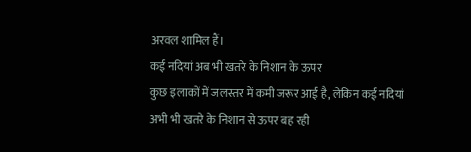अरवल शामिल हैं।
कई नदियां अब भी खतरे के निशान के ऊपर
कुछ इलाकों में जलस्तर में कमी जरूर आई है, लेकिन कई नदियां अभी भी खतरे के निशान से ऊपर बह रही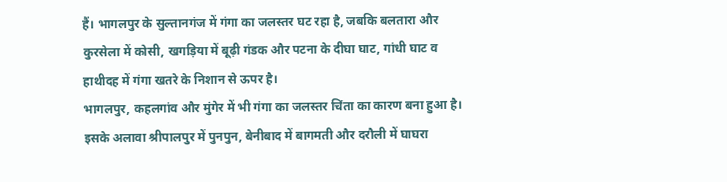हैं। भागलपुर के सुल्तानगंज में गंगा का जलस्तर घट रहा है, जबकि बलतारा और कुरसेला में कोसी, खगड़िया में बूढ़ी गंडक और पटना के दीघा घाट, गांधी घाट व हाथीदह में गंगा खतरे के निशान से ऊपर है।
भागलपुर, कहलगांव और मुंगेर में भी गंगा का जलस्तर चिंता का कारण बना हुआ है। इसके अलावा श्रीपालपुर में पुनपुन, बेनीबाद में बागमती और दरौली में घाघरा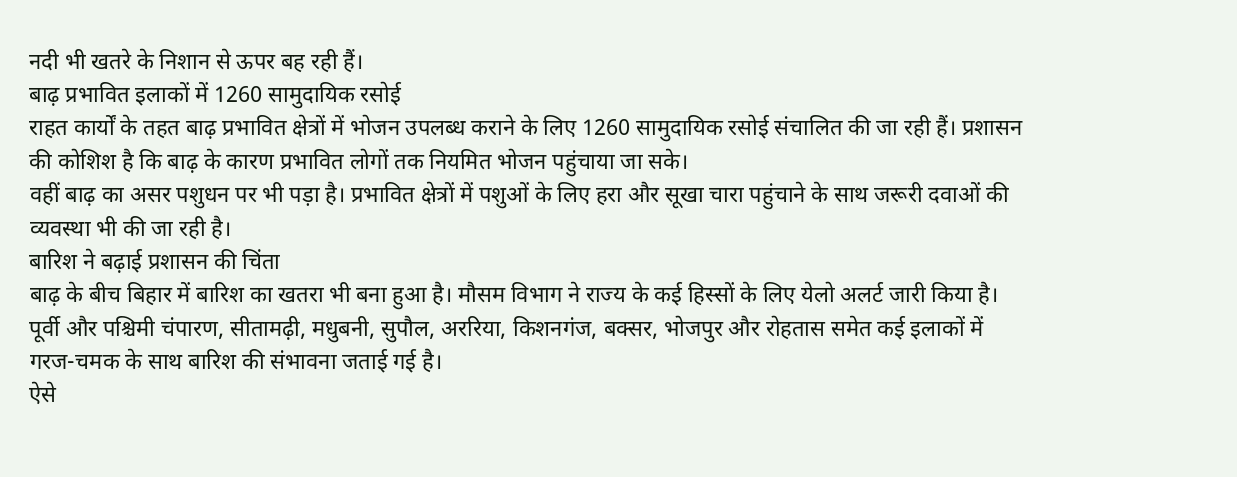नदी भी खतरे के निशान से ऊपर बह रही हैं।
बाढ़ प्रभावित इलाकों में 1260 सामुदायिक रसोई
राहत कार्यों के तहत बाढ़ प्रभावित क्षेत्रों में भोजन उपलब्ध कराने के लिए 1260 सामुदायिक रसोई संचालित की जा रही हैं। प्रशासन की कोशिश है कि बाढ़ के कारण प्रभावित लोगों तक नियमित भोजन पहुंचाया जा सके।
वहीं बाढ़ का असर पशुधन पर भी पड़ा है। प्रभावित क्षेत्रों में पशुओं के लिए हरा और सूखा चारा पहुंचाने के साथ जरूरी दवाओं की व्यवस्था भी की जा रही है।
बारिश ने बढ़ाई प्रशासन की चिंता
बाढ़ के बीच बिहार में बारिश का खतरा भी बना हुआ है। मौसम विभाग ने राज्य के कई हिस्सों के लिए येलो अलर्ट जारी किया है। पूर्वी और पश्चिमी चंपारण, सीतामढ़ी, मधुबनी, सुपौल, अररिया, किशनगंज, बक्सर, भोजपुर और रोहतास समेत कई इलाकों में गरज-चमक के साथ बारिश की संभावना जताई गई है।
ऐसे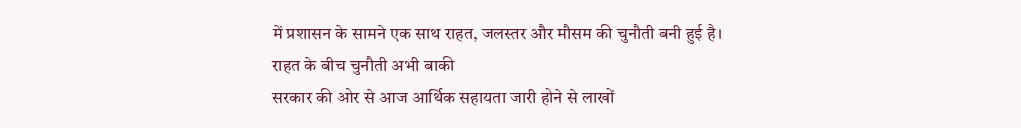में प्रशासन के सामने एक साथ राहत, जलस्तर और मौसम की चुनौती बनी हुई है।
राहत के बीच चुनौती अभी बाकी
सरकार की ओर से आज आर्थिक सहायता जारी होने से लाखों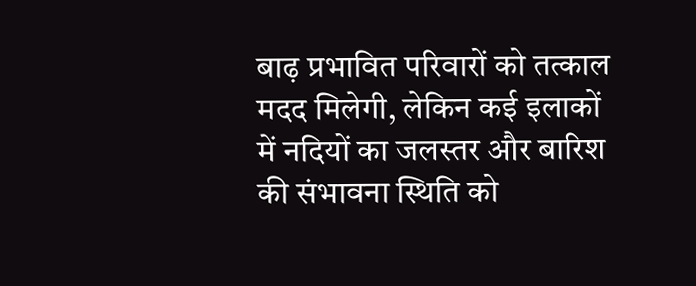बाढ़ प्रभावित परिवारों को तत्काल मदद मिलेगी, लेकिन कई इलाकों में नदियों का जलस्तर और बारिश की संभावना स्थिति को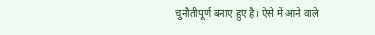चुनौतीपूर्ण बनाए हुए है। ऐसे में आने वाले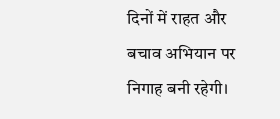दिनों में राहत और बचाव अभियान पर निगाह बनी रहेगी।